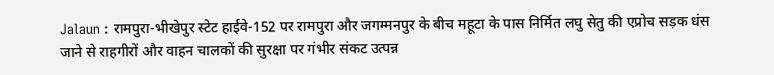Jalaun : रामपुरा-भीखेपुर स्टेट हाईवे-152 पर रामपुरा और जगम्मनपुर के बीच महूटा के पास निर्मित लघु सेतु की एप्रोच सड़क धंस जाने से राहगीरों और वाहन चालकों की सुरक्षा पर गंभीर संकट उत्पन्न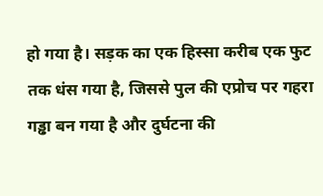हो गया है। सड़क का एक हिस्सा करीब एक फुट तक धंस गया है, जिससे पुल की एप्रोच पर गहरा गड्ढा बन गया है और दुर्घटना की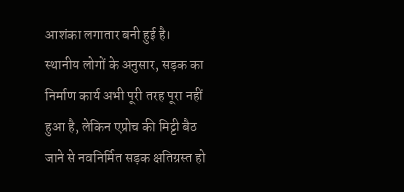आशंका लगातार बनी हुई है।
स्थानीय लोगों के अनुसार, सड़क का निर्माण कार्य अभी पूरी तरह पूरा नहीं हुआ है, लेकिन एप्रोच की मिट्टी बैठ जाने से नवनिर्मित सड़क क्षतिग्रस्त हो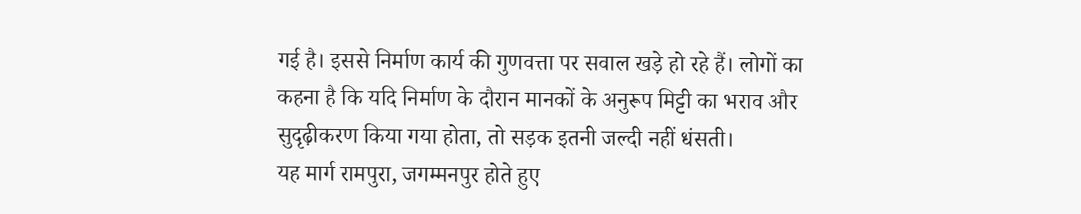गई है। इससे निर्माण कार्य की गुणवत्ता पर सवाल खड़े हो रहे हैं। लोगों का कहना है कि यदि निर्माण के दौरान मानकों के अनुरूप मिट्टी का भराव और सुदृढ़ीकरण किया गया होता, तो सड़क इतनी जल्दी नहीं धंसती।
यह मार्ग रामपुरा, जगम्मनपुर होते हुए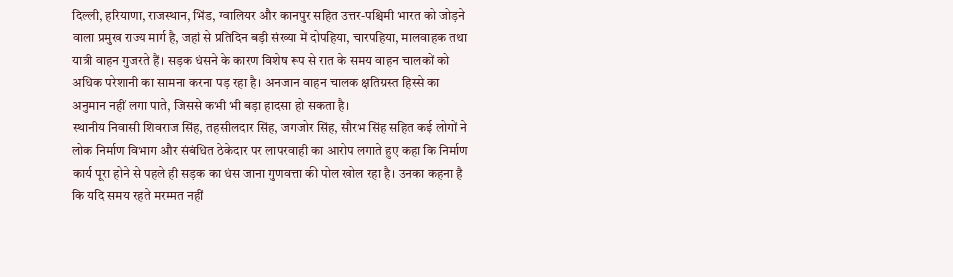दिल्ली, हरियाणा, राजस्थान, भिंड, ग्वालियर और कानपुर सहित उत्तर-पश्चिमी भारत को जोड़ने वाला प्रमुख राज्य मार्ग है, जहां से प्रतिदिन बड़ी संख्या में दोपहिया, चारपहिया, मालवाहक तथा यात्री वाहन गुजरते हैं। सड़क धंसने के कारण विशेष रूप से रात के समय वाहन चालकों को अधिक परेशानी का सामना करना पड़ रहा है। अनजान वाहन चालक क्षतिग्रस्त हिस्से का अनुमान नहीं लगा पाते, जिससे कभी भी बड़ा हादसा हो सकता है।
स्थानीय निवासी शिवराज सिंह, तहसीलदार सिंह, जगजोर सिंह, सौरभ सिंह सहित कई लोगों ने लोक निर्माण विभाग और संबंधित ठेकेदार पर लापरवाही का आरोप लगाते हुए कहा कि निर्माण कार्य पूरा होने से पहले ही सड़क का धंस जाना गुणवत्ता की पोल खोल रहा है। उनका कहना है कि यदि समय रहते मरम्मत नहीं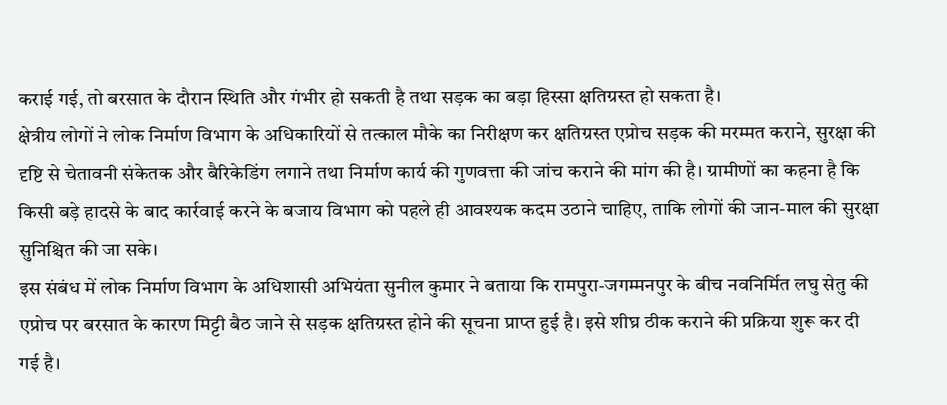कराई गई, तो बरसात के दौरान स्थिति और गंभीर हो सकती है तथा सड़क का बड़ा हिस्सा क्षतिग्रस्त हो सकता है।
क्षेत्रीय लोगों ने लोक निर्माण विभाग के अधिकारियों से तत्काल मौके का निरीक्षण कर क्षतिग्रस्त एप्रोच सड़क की मरम्मत कराने, सुरक्षा की दृष्टि से चेतावनी संकेतक और बैरिकेडिंग लगाने तथा निर्माण कार्य की गुणवत्ता की जांच कराने की मांग की है। ग्रामीणों का कहना है कि किसी बड़े हादसे के बाद कार्रवाई करने के बजाय विभाग को पहले ही आवश्यक कदम उठाने चाहिए, ताकि लोगों की जान-माल की सुरक्षा सुनिश्चित की जा सके।
इस संबंध में लोक निर्माण विभाग के अधिशासी अभियंता सुनील कुमार ने बताया कि रामपुरा-जगम्मनपुर के बीच नवनिर्मित लघु सेतु की एप्रोच पर बरसात के कारण मिट्टी बैठ जाने से सड़क क्षतिग्रस्त होने की सूचना प्राप्त हुई है। इसे शीघ्र ठीक कराने की प्रक्रिया शुरू कर दी गई है।